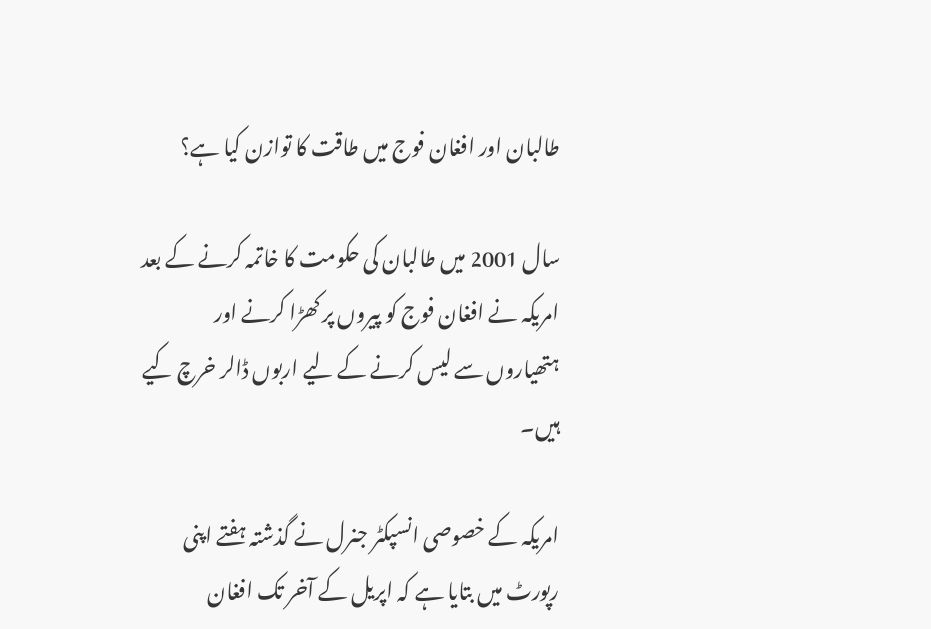طالبان اور افغان فوج میں طاقت کا توازن کیا ہے؟

سال 2001 میں طالبان کی حکومت کا خاتمہ کرنے کے بعد امریکہ نے افغان فوج کو پیروں پر کھڑا کرنے اور ہتھیاروں سے لیس کرنے کے لیے اربوں ڈالر خرچ کیے ہیں۔

امریکہ کے خصوصی انسپکٹر جنرل نے گذشتہ ہفتے اپنی رپورٹ میں بتایا ہے کہ اپریل کے آخر تک افغان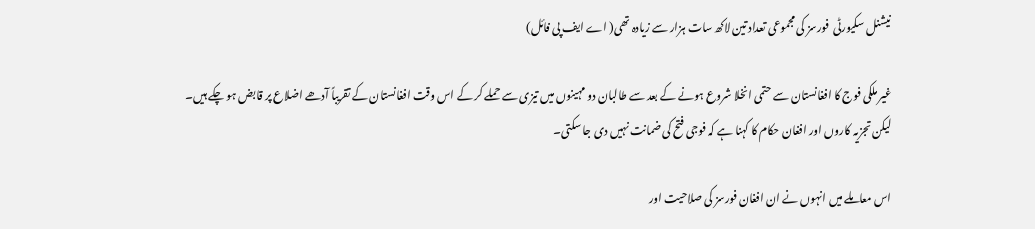نیشنل سکیورٹی  فورسز کی مجموعی تعداد تین لاکھ سات ہزار سے زیادہ تھی( اے ایف پی فائل)

غیر ملکی فوج کا افغانستان سے حتمی انخلا شروع ہونے کے بعد سے طالبان دو مہینوں میں تیزی سے حملے کر کے اس وقت افغانستان کے تقریباً آدھے اضلاع پر قابض ہو چکے ہیں۔ لیکن تجزیہ کاروں اور افغان حکام کا کہنا ہے کہ فوجی فتح کی ضمانت نہیں دی جا سکتی۔

اس معاملے میں انہوں نے ان افغان فورسز کی صلاحیت اور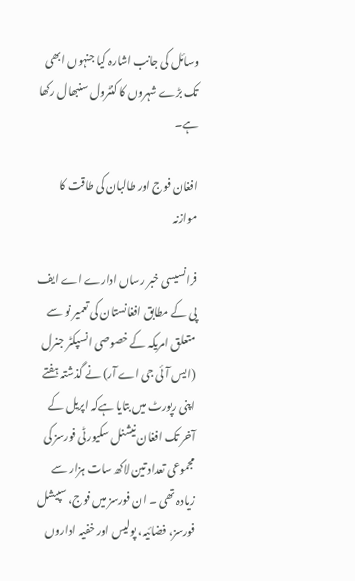وسائل کی جانب اشارہ کیا جنہوں ابھی تک بڑے شہروں کا کنٹرول سنبھال رکھا ہے۔

افغان فوج اور طالبان کی طاقت کا موازنہ

فرانسیسی خبر رساں ادارے اے ایف پی کے مطابق افغانستان کی تعمیر نو سے متعلق امریکہ کے خصوصی انسپکٹر جنرل (ایس آئی جی اے آر) نے گذشتہ ہفتے اپنی رپورٹ میں بتایا ہےکہ اپریل کے آخر تک افغان نیشنل سکیورٹی فورسز کی مجموعی تعداد تین لاکھ سات ہزار سے زیادہ تھی ۔ ان فورسز میں فوج، سپیشل فورسز، فضائیہ، پولیس اور خفیہ اداروں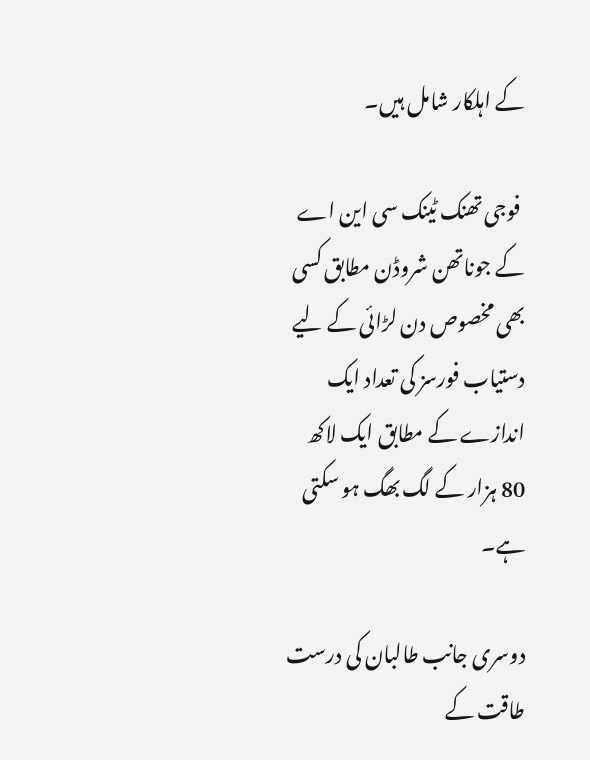کے اہلکار شامل ہیں۔

 فوجی تھنک ٹینک سی این اے کے جوناتھن شروڈن مطابق کسی بھی مخصوص دن لڑائی کے لیے دستیاب فورسز کی تعداد ایک اندازے کے مطابق ایک لاکھ 80 ہزار کے لگ بھگ ہو سکتی ہے۔

دوسری جانب طالبان کی درست طاقت کے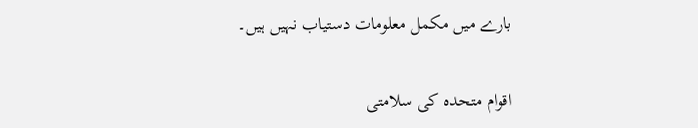بارے میں مکمل معلومات دستیاب نہیں ہیں۔

اقوام متحدہ کی سلامتی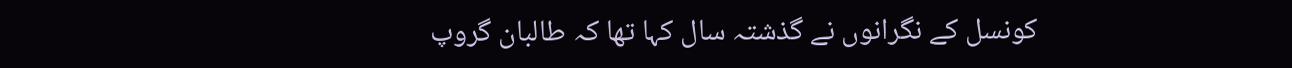کونسل کے نگرانوں نے گذشتہ سال کہا تھا کہ طالبان گروپ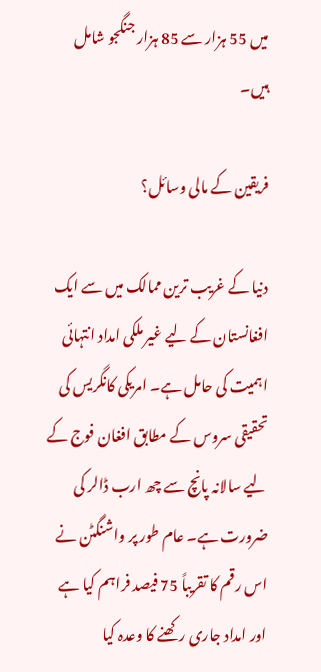میں 55 ہزار سے 85 ہزار جنگجو شامل ہیں۔

فریقین کے مالی وسائل؟

دنیا کے غریب ترین ممالک میں سے ایک افغانستان کے لیے غیر ملکی امداد انتہائی اہمیت کی حامل ہے۔ امریکی کانگریس کی تحقیقی سروس کے مطابق افغان فوج کے لیے سالانہ پانچ سے چھ ارب ڈالر کی ضرورت ہے۔ عام طور پر واشنگٹن نے اس رقم کا تقریباً 75 فیصد فراہم کیا ہے اور امداد جاری رکھنے کا وعدہ کیا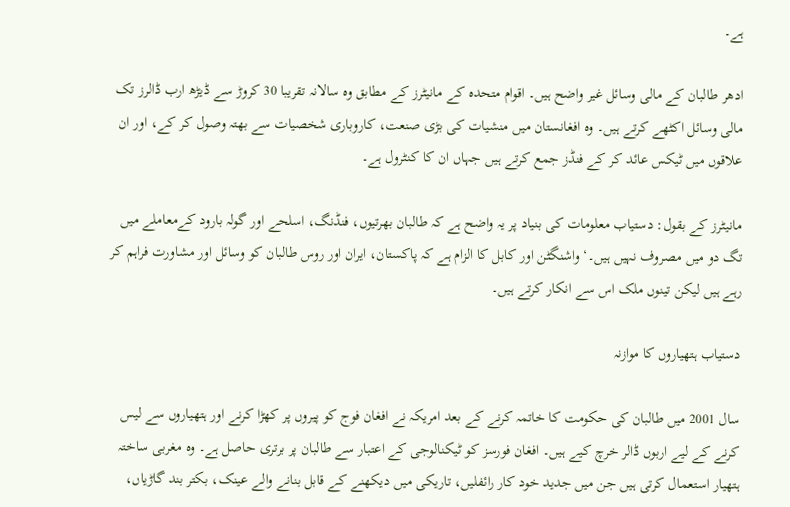ہے۔

ادھر طالبان کے مالی وسائل غیر واضح ہیں۔ اقوام متحدہ کے مانیٹرز کے مطابق وہ سالانہ تقریبا 30 کروڑ سے ڈیڑھ ارب ڈالرز تک مالی وسائل اکٹھے کرتے ہیں۔ وہ افغانستان میں منشیات کی بڑی صنعت، کاروباری شخصیات سے بھتہ وصول کر کے، اور ان علاقوں میں ٹیکس عائد کر کے فنڈز جمع کرتے ہیں جہاں ان کا کنٹرول ہے۔

مانیٹرز کے بقول: دستیاب معلومات کی بنیاد پر یہ واضح ہے کہ طالبان بھرتیوں، فنڈنگ، اسلحے اور گولہ بارود کےمعاملے میں تگ دو میں مصروف نہیں ہیں۔‘ واشنگٹن اور کابل کا الزام ہے کہ پاکستان، ایران اور روس طالبان کو وسائل اور مشاورت فراہم کر رہے ہیں لیکن تینوں ملک اس سے انکار کرتے ہیں۔

دستیاب ہتھیاروں کا موازنہ

سال 2001 میں طالبان کی حکومت کا خاتمہ کرنے کے بعد امریکہ نے افغان فوج کو پیروں پر کھڑا کرنے اور ہتھیاروں سے لیس کرنے کے لیے اربوں ڈالر خرچ کیے ہیں۔ افغان فورسز کو ٹیکنالوجی کے اعتبار سے طالبان پر برتری حاصل ہے۔ وہ مغربی ساختہ ہتھیار استعمال کرتی ہیں جن میں جدید خود کار رائفلیں، تاریکی میں دیکھنے کے قابل بنانے والے عینک، بکتر بند گاڑیاں،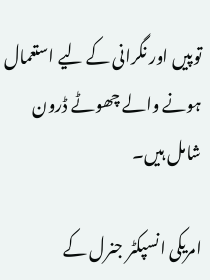توپیں اور نگرانی کے لیے استعمال ہونے والے چھوٹے ڈرون شامل ہیں۔

امریکی انسپکٹر جنرل کے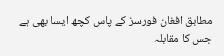مطابق افغان فورسز کے پاس کچھ ایسا بھی ہے جس کا مقابلہ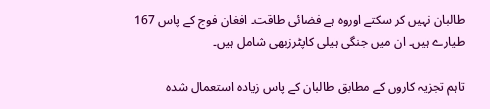طالبان نہیں کر سکتے اوروہ ہے فضائی طاقت۔ افغان فوج کے پاس 167 طیارے ہیں۔ ان میں جنگی ہیلی کاپٹرزبھی شامل ہیں۔

تاہم تجزیہ کاروں کے مطابق طالبان کے پاس زیادہ استعمال شدہ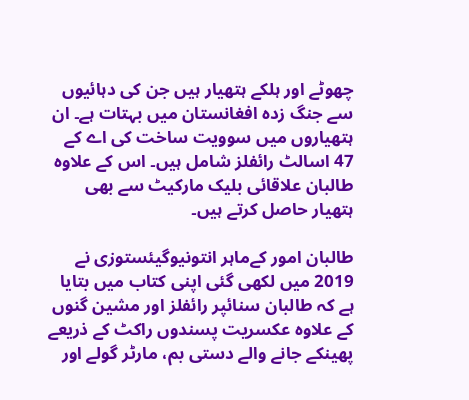چھوٹے اور ہلکے ہتھیار ہیں جن کی دہائیوں سے جنگ زدہ افغانستان میں بہتات ہے۔ ان ہتھیاروں میں سوویت ساخت کی اے کے 47 اسالٹ رائفلز شامل ہیں۔ اس کے علاوہ طالبان علاقائی بلیک مارکیٹ سے بھی ہتھیار حاصل کرتے ہیں۔

طالبان امور کےماہر انتونیوگیئستوزی نے 2019 میں لکھی گئی اپنی کتاب میں بتایا ہے کہ طالبان سنائپر رائفلز اور مشین گنوں کے علاوہ عکسریت پسندوں راکٹ کے ذریعے پھینکے جانے والے دستی بم، مارٹر گولے اور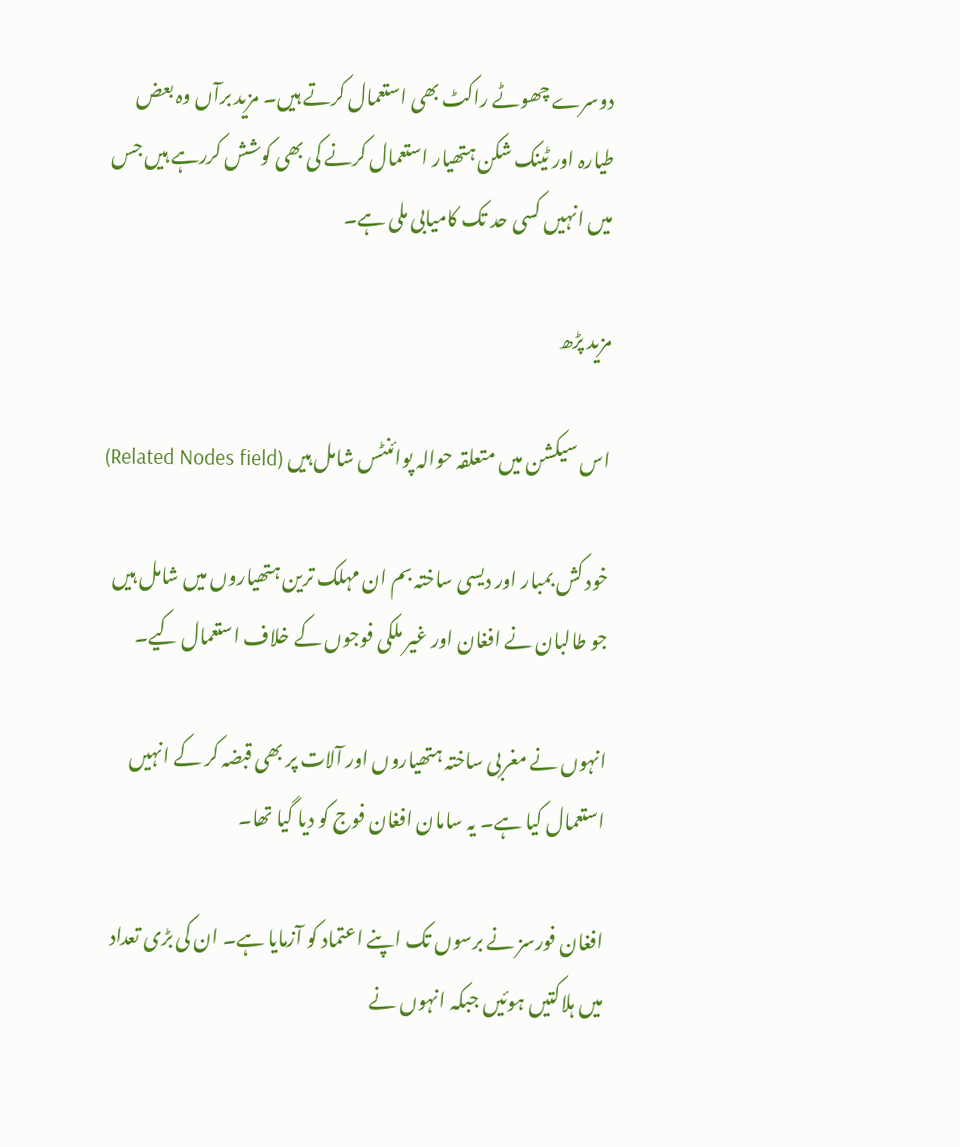دوسرے چھوٹے راکٹ بھی استعمال کرتے ہیں۔ مزید برآں وہ بعض طیارہ اور ٹینک شکن ہتھیار استعمال کرنے کی بھی کوشش کررہے ہیں جس میں انہیں کسی حد تک کامیابی ملی ہے۔

مزید پڑھ

اس سیکشن میں متعلقہ حوالہ پوائنٹس شامل ہیں (Related Nodes field)

خود کش بمبار اور دیسی ساختہ بم ان مہلک ترین ہتھیاروں میں شامل ہیں جو طالبان نے افغان اور غیر ملکی فوجوں کے خلاف استعمال کیے۔

انہوں نے مغربی ساختہ ہتھیاروں اور آلات پر بھی قبضہ کر کے انہیں استعمال کیا ہے۔ یہ سامان افغان فوج کو دیا گیا تھا۔

افغان فورسز نے برسوں تک اپنے اعتماد کو آزمایا ہے۔ ان کی بڑی تعداد میں ہلاکتیں ہوئیں جبکہ انہوں نے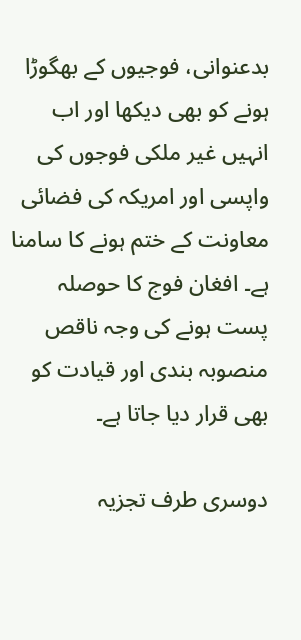بدعنوانی، فوجیوں کے بھگوڑا ہونے کو بھی دیکھا اور اب انہیں غیر ملکی فوجوں کی واپسی اور امریکہ کی فضائی معاونت کے ختم ہونے کا سامنا ہے۔ افغان فوج کا حوصلہ پست ہونے کی وجہ ناقص منصوبہ بندی اور قیادت کو بھی قرار دیا جاتا ہے۔

دوسری طرف تجزیہ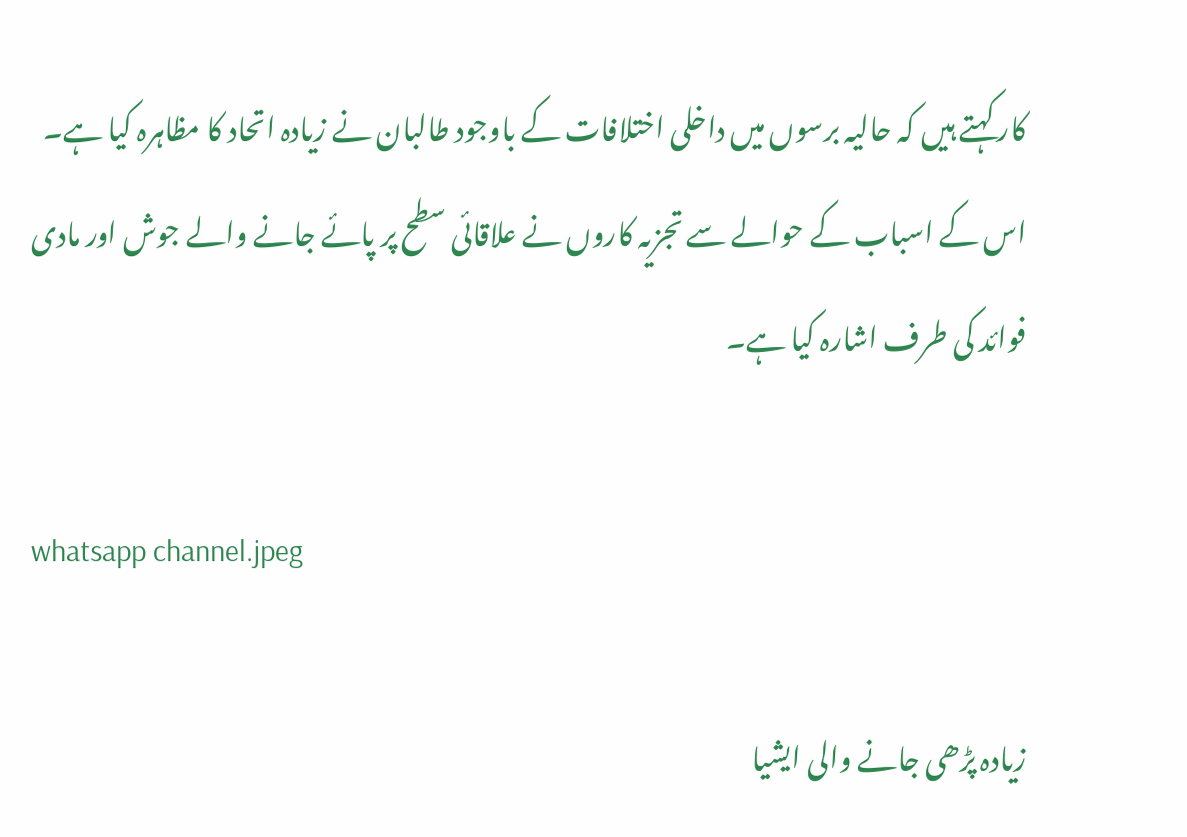کار کہتے ہیں کہ حالیہ برسوں میں داخلی اختلافات کے باوجود طالبان نے زیادہ اتحاد کا مظاہرہ کیا ہے۔ اس کے اسباب کے حوالے سے تجزیہ کاروں نے علاقائی سطح پر پائے جانے والے جوش اور مادی فوائد کی طرف اشارہ کیا ہے۔

whatsapp channel.jpeg

زیادہ پڑھی جانے والی ایشیا